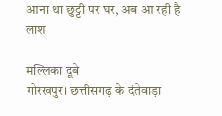आना था छुट्टी पर घर, अब आ रही है लाश

मल्लिका दूबे
गोरखपुर। छत्तीसगढ़ के दंतेवाड़ा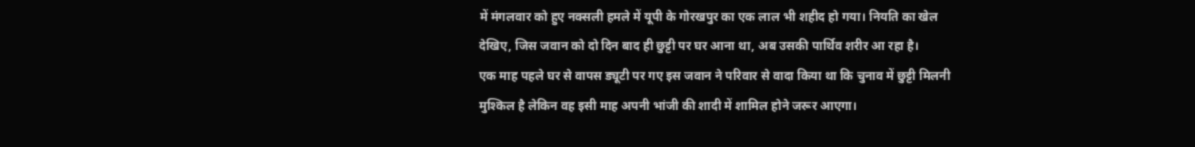में मंगलवार को हुए नक्सली हमले में यूपी के गोरखपुर का एक लाल भी शहीद हो गया। नियति का खेल देखिए, जिस जवान को दो दिन बाद ही छुट्टी पर घर आना था, अब उसकी पार्थिव शरीर आ रहा है।
एक माह पहले घर से वापस ड्यूटी पर गए इस जवान ने परिवार से वादा किया था कि चुनाव में छुट्टी मिलनी मुश्किल है लेकिन वह इसी माह अपनी भांजी की शादी में शामिल होने जरूर आएगा।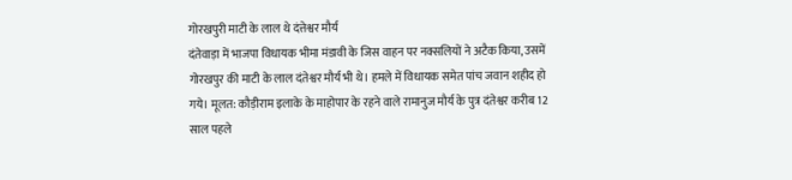गोरखपुरी माटी के लाल थे दंत्तेश्वर मौर्य
दंतेवाड़ा में भाजपा विधायक भीमा मंडावी के जिस वाहन पर नक्सलियों ने अटैक किया, उसमें गोरखपुर की माटी के लाल दंतेश्वर मौर्य भी थे। हमले में विधायक समेत पांच जवान शहीद हो गये। मूलत: कौड़ीराम इलाके के माहोपार के रहने वाले रामानुज मौर्य के पुत्र दंतेश्वर करीब 12 साल पहले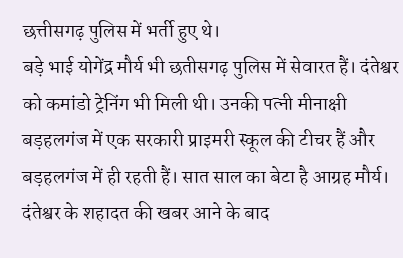छत्तीसगढ़ पुलिस में भर्ती हुए थे।
बड़े भाई योगेंद्र मौर्य भी छतीसगढ़ पुलिस में सेवारत हैं। दंतेश्वर को कमांडो ट्रेनिंग भी मिली थी। उनकी पत्नी मीनाक्षी बड़हलगंज में एक सरकारी प्राइमरी स्कूल की टीचर हैं और बड़हलगंज में ही रहती हैं। सात साल का बेटा है आग्रह मौर्य। दंतेश्वर के शहादत की खबर आने के बाद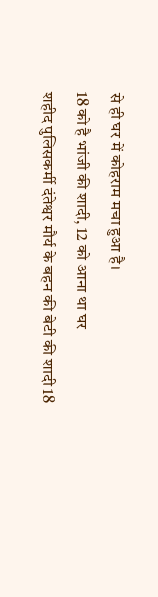से ही घर में कोहराम मचा हुआ है।
18 को है भांजी की शादी, 12 को आना था घर
शहीद पुलिसकर्मी दंतेश्वर मौर्य के बहन की बेटी की शादी 18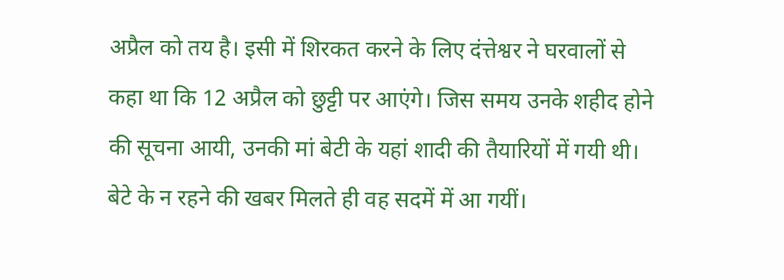अप्रैल को तय है। इसी में शिरकत करने के लिए दंत्तेश्वर ने घरवालों से कहा था कि 12 अप्रैल को छुट्टी पर आएंगे। जिस समय उनके शहीद होने की सूचना आयी, उनकी मां बेटी के यहां शादी की तैयारियों में गयी थी। बेटे के न रहने की खबर मिलते ही वह सदमें में आ गयीं।